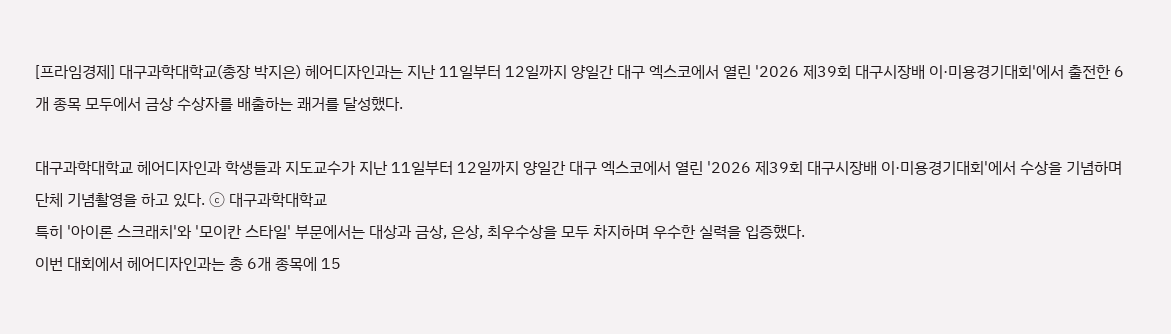[프라임경제] 대구과학대학교(총장 박지은) 헤어디자인과는 지난 11일부터 12일까지 양일간 대구 엑스코에서 열린 '2026 제39회 대구시장배 이·미용경기대회'에서 출전한 6개 종목 모두에서 금상 수상자를 배출하는 쾌거를 달성했다.

대구과학대학교 헤어디자인과 학생들과 지도교수가 지난 11일부터 12일까지 양일간 대구 엑스코에서 열린 '2026 제39회 대구시장배 이·미용경기대회'에서 수상을 기념하며 단체 기념촬영을 하고 있다. ⓒ 대구과학대학교
특히 '아이론 스크래치'와 '모이칸 스타일' 부문에서는 대상과 금상, 은상, 최우수상을 모두 차지하며 우수한 실력을 입증했다.
이번 대회에서 헤어디자인과는 총 6개 종목에 15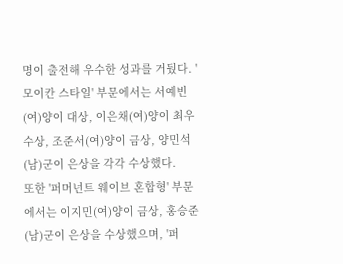명이 출전해 우수한 성과를 거뒀다. '모이칸 스타일' 부문에서는 서예빈(여)양이 대상, 이은채(여)양이 최우수상, 조준서(여)양이 금상, 양민석(남)군이 은상을 각각 수상했다.
또한 '퍼머넌트 웨이브 혼합형' 부문에서는 이지민(여)양이 금상, 홍승준(남)군이 은상을 수상했으며, '퍼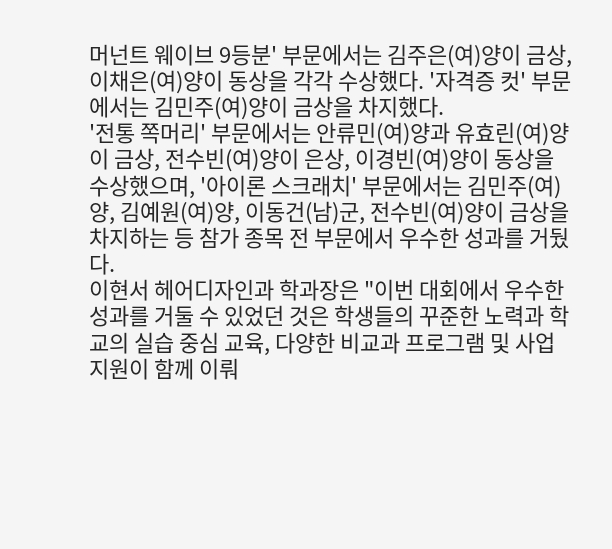머넌트 웨이브 9등분' 부문에서는 김주은(여)양이 금상, 이채은(여)양이 동상을 각각 수상했다. '자격증 컷' 부문에서는 김민주(여)양이 금상을 차지했다.
'전통 쪽머리' 부문에서는 안류민(여)양과 유효린(여)양이 금상, 전수빈(여)양이 은상, 이경빈(여)양이 동상을 수상했으며, '아이론 스크래치' 부문에서는 김민주(여)양, 김예원(여)양, 이동건(남)군, 전수빈(여)양이 금상을 차지하는 등 참가 종목 전 부문에서 우수한 성과를 거뒀다.
이현서 헤어디자인과 학과장은 "이번 대회에서 우수한 성과를 거둘 수 있었던 것은 학생들의 꾸준한 노력과 학교의 실습 중심 교육, 다양한 비교과 프로그램 및 사업 지원이 함께 이뤄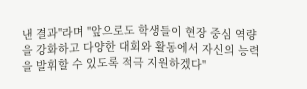낸 결과"라며 "앞으로도 학생들이 현장 중심 역량을 강화하고 다양한 대회와 활동에서 자신의 능력을 발휘할 수 있도록 적극 지원하겠다"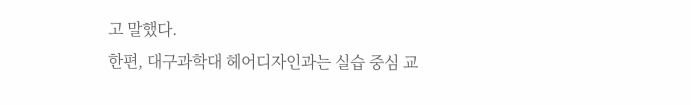고 말했다.
한편, 대구과학대 헤어디자인과는 실습 중심 교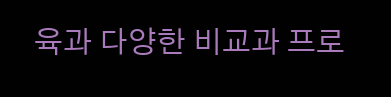육과 다양한 비교과 프로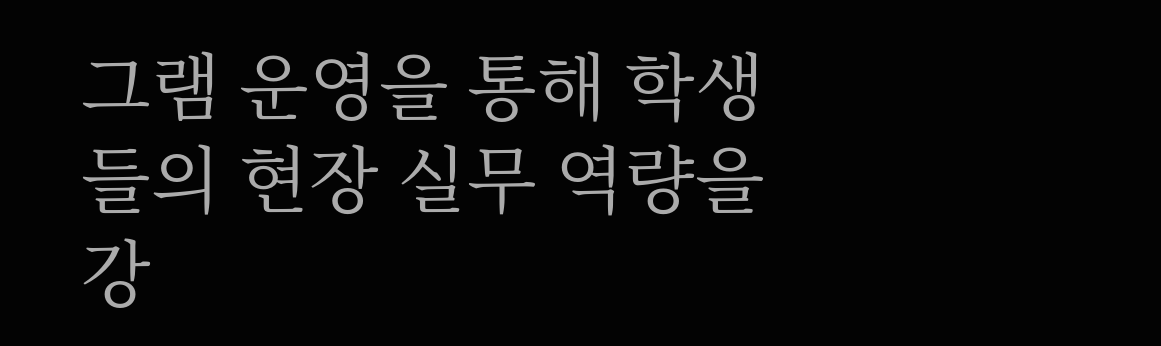그램 운영을 통해 학생들의 현장 실무 역량을 강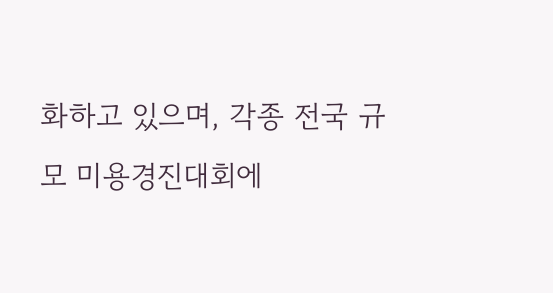화하고 있으며, 각종 전국 규모 미용경진대회에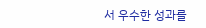서 우수한 성과를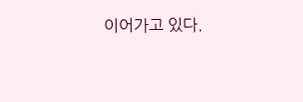이어가고 있다.